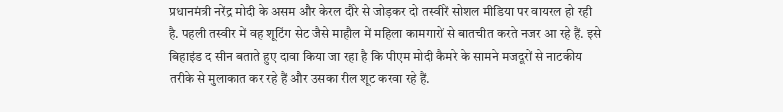प्रधानमंत्री नरेंद्र मोदी के असम और केरल दौरे से जोड़कर दो तस्वीरें सोशल मीडिया पर वायरल हो रही है. पहली तस्वीर में वह शूटिंग सेट जैसे माहौल में महिला कामगारों से बातचीत करते नजर आ रहे हैं. इसे बिहाइंड द सीन बताते हुए दावा किया जा रहा है कि पीएम मोदी कैमरे के सामने मजदूरों से नाटकीय तरीके से मुलाकात कर रहे हैं और उसका रील शूट करवा रहे हैं.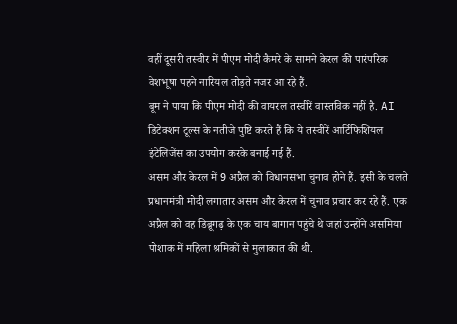वहीं दूसरी तस्वीर में पीएम मोदी कैमरे के सामने केरल की पारंपरिक वेशभूषा पहने नारियल तोड़ते नजर आ रहे हैं.
बूम ने पाया कि पीएम मोदी की वायरल तस्वीरें वास्तविक नहीं है. AI डिटेक्शन टूल्स के नतीजे पुष्टि करते हैं कि ये तस्वीरें आर्टिफिशियल इंटेलिजेंस का उपयोग करके बनाई गई हैं.
असम और केरल में 9 अप्रैल को विधानसभा चुनाव होने हैं. इसी के चलते प्रधानमंत्री मोदी लगातार असम और केरल में चुनाव प्रचार कर रहे हैं. एक अप्रैल को वह डिब्रूगढ़ के एक चाय बागान पहुंचे थे जहां उन्होंने असमिया पोशाक में महिला श्रमिकों से मुलाकात की थी.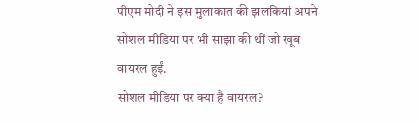पीएम मोदी ने इस मुलाकात की झलकियां अपने सोशल मीडिया पर भी साझा की थीं जो खूब वायरल हुईं.
सोशल मीडिया पर क्या है वायरल?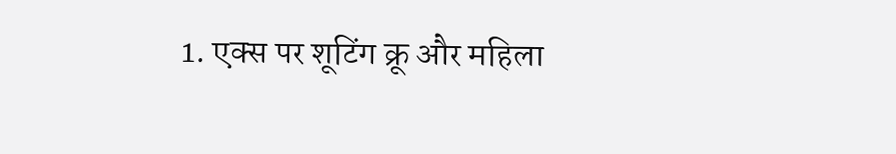1. एक्स पर शूटिंग क्रू और महिला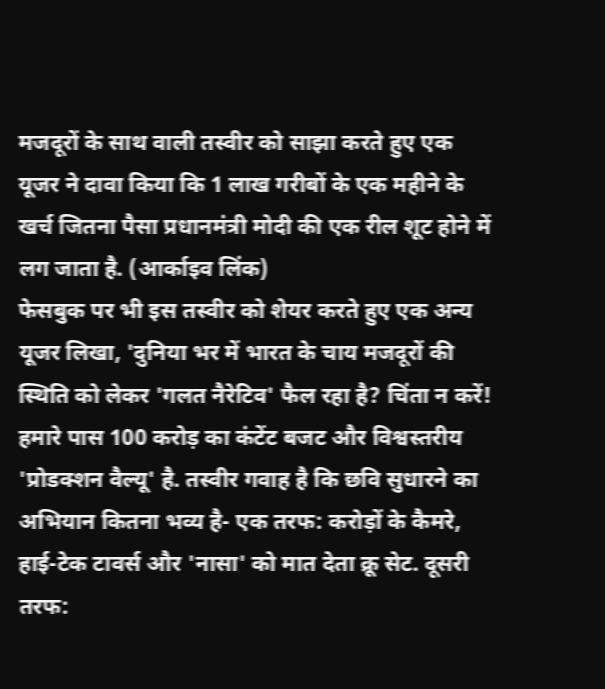मजदूरों के साथ वाली तस्वीर को साझा करते हुए एक यूजर ने दावा किया कि 1 लाख गरीबों के एक महीने के खर्च जितना पैसा प्रधानमंत्री मोदी की एक रील शूट होने में लग जाता है. (आर्काइव लिंक)
फेसबुक पर भी इस तस्वीर को शेयर करते हुए एक अन्य यूजर लिखा, 'दुनिया भर में भारत के चाय मजदूरों की स्थिति को लेकर 'गलत नैरेटिव' फैल रहा है? चिंता न करें! हमारे पास 100 करोड़ का कंटेंट बजट और विश्वस्तरीय 'प्रोडक्शन वैल्यू' है. तस्वीर गवाह है कि छवि सुधारने का अभियान कितना भव्य है- एक तरफ: करोड़ों के कैमरे, हाई-टेक टावर्स और 'नासा' को मात देता क्रू सेट. दूसरी तरफ: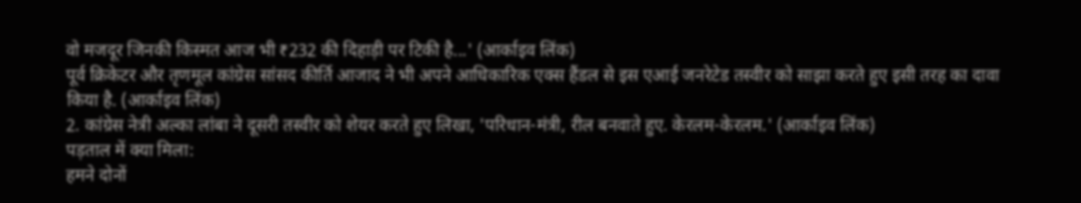वो मजदूर जिनकी किस्मत आज भी ₹232 की दिहाड़ी पर टिकी है...' (आर्काइव लिंक)
पूर्व क्रिकेटर और तृणमूल कांग्रेस सांसद कीर्ति आजाद ने भी अपने आधिकारिक एक्स हैंडल से इस एआई जनरेटेड तस्वीर को साझा करते हुए इसी तरह का दावा किया है. (आर्काइव लिंक)
2. कांग्रेस नेत्री अल्का लांबा ने दूसरी तस्वीर को शेयर करते हुए लिखा, 'परिधान-मंत्री, रील बनवाते हुए. केरलम-केरलम.' (आर्काइव लिंक)
पड़ताल में क्या मिला:
हमने दोनों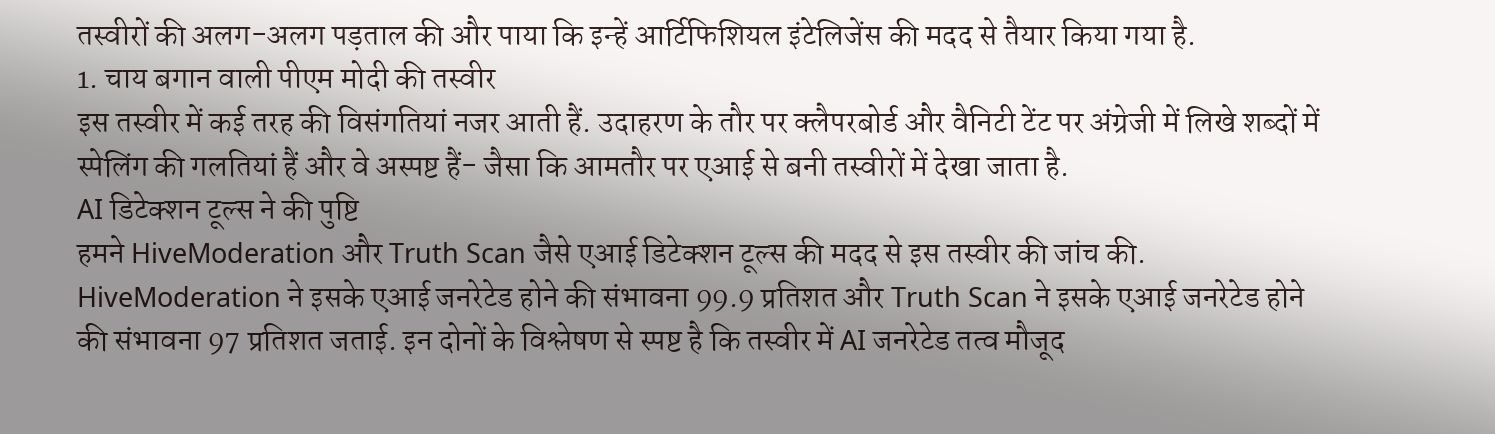तस्वीरों की अलग-अलग पड़ताल की और पाया कि इन्हें आर्टिफिशियल इंटेलिजेंस की मदद से तैयार किया गया है.
1. चाय बगान वाली पीएम मोदी की तस्वीर
इस तस्वीर में कई तरह की विसंगतियां नजर आती हैं. उदाहरण के तौर पर क्लैपरबोर्ड और वैनिटी टेंट पर अंग्रेजी में लिखे शब्दों में स्पेलिंग की गलतियां हैं और वे अस्पष्ट हैं- जैसा कि आमतौर पर एआई से बनी तस्वीरों में देखा जाता है.
AI डिटेक्शन टूल्स ने की पुष्टि
हमने HiveModeration और Truth Scan जैसे एआई डिटेक्शन टूल्स की मदद से इस तस्वीर की जांच की. HiveModeration ने इसके एआई जनरेटेड होने की संभावना 99.9 प्रतिशत और Truth Scan ने इसके एआई जनरेटेड होने की संभावना 97 प्रतिशत जताई. इन दोनों के विश्लेषण से स्पष्ट है कि तस्वीर में AI जनरेटेड तत्व मौजूद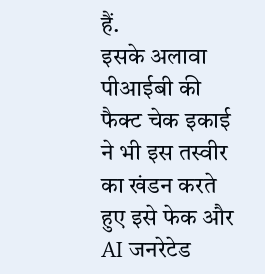हैं.
इसके अलावा पीआईबी की फैक्ट चेक इकाई ने भी इस तस्वीर का खंडन करते हुए इसे फेक और AI जनरेटेड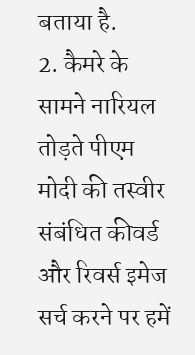बताया है.
2. कैमरे के सामने नारियल तोड़ते पीएम मोदी की तस्वीर
संबंधित कीवर्ड और रिवर्स इमेज सर्च करने पर हमें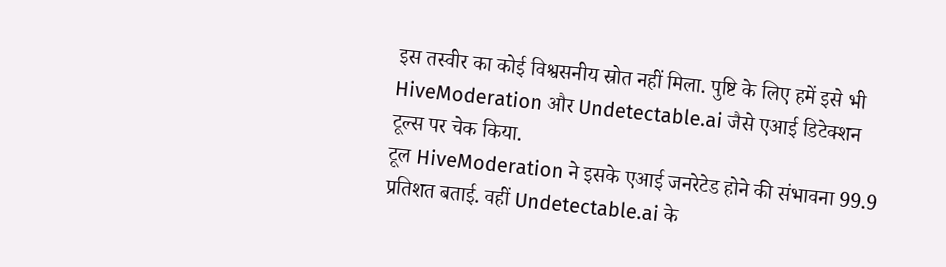इस तस्वीर का कोई विश्वसनीय स्रोत नहीं मिला. पुष्टि के लिए हमें इसे भी HiveModeration और Undetectable.ai जैसे एआई डिटेक्शन टूल्स पर चेक किया.
टूल HiveModeration ने इसके एआई जनरेटेड होने की संभावना 99.9 प्रतिशत बताई. वहीं Undetectable.ai के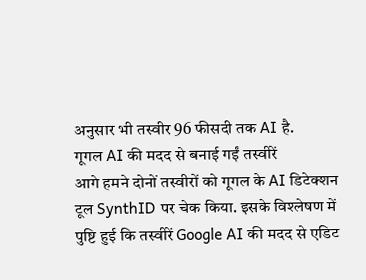अनुसार भी तस्वीर 96 फीसदी तक AI है.
गूगल AI की मदद से बनाई गईं तस्वीरें
आगे हमने दोनों तस्वीरों को गूगल के AI डिटेक्शन टूल SynthID पर चेक किया. इसके विश्लेषण में पुष्टि हुई कि तस्वीरें Google AI की मदद से एडिट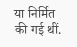या निर्मित की गई थीं.